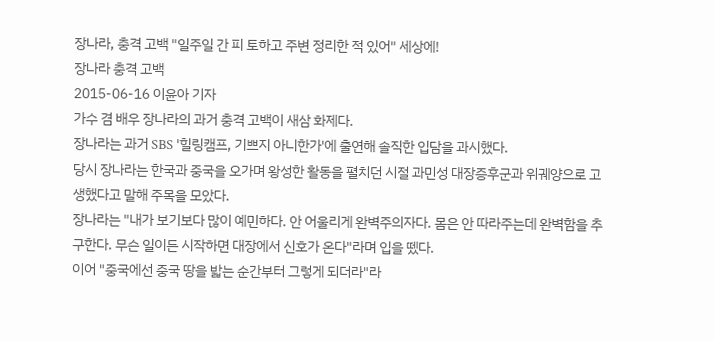장나라, 충격 고백 "일주일 간 피 토하고 주변 정리한 적 있어" 세상에!
장나라 충격 고백
2015-06-16 이윤아 기자
가수 겸 배우 장나라의 과거 충격 고백이 새삼 화제다.
장나라는 과거 SBS '힐링캠프, 기쁘지 아니한가'에 출연해 솔직한 입담을 과시했다.
당시 장나라는 한국과 중국을 오가며 왕성한 활동을 펼치던 시절 과민성 대장증후군과 위궤양으로 고생했다고 말해 주목을 모았다.
장나라는 "내가 보기보다 많이 예민하다. 안 어울리게 완벽주의자다. 몸은 안 따라주는데 완벽함을 추구한다. 무슨 일이든 시작하면 대장에서 신호가 온다"라며 입을 뗐다.
이어 "중국에선 중국 땅을 밟는 순간부터 그렇게 되더라"라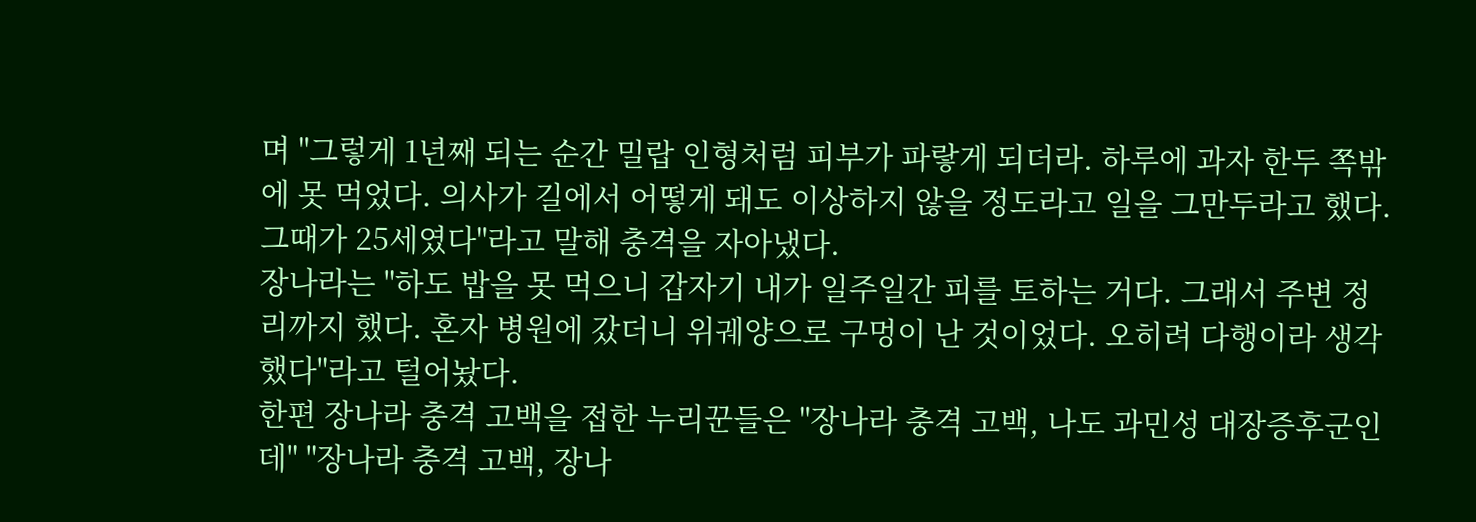며 "그렇게 1년째 되는 순간 밀랍 인형처럼 피부가 파랗게 되더라. 하루에 과자 한두 쪽밖에 못 먹었다. 의사가 길에서 어떻게 돼도 이상하지 않을 정도라고 일을 그만두라고 했다. 그때가 25세였다"라고 말해 충격을 자아냈다.
장나라는 "하도 밥을 못 먹으니 갑자기 내가 일주일간 피를 토하는 거다. 그래서 주변 정리까지 했다. 혼자 병원에 갔더니 위궤양으로 구멍이 난 것이었다. 오히려 다행이라 생각했다"라고 털어놨다.
한편 장나라 충격 고백을 접한 누리꾼들은 "장나라 충격 고백, 나도 과민성 대장증후군인데" "장나라 충격 고백, 장나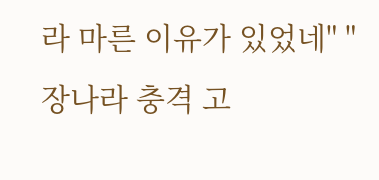라 마른 이유가 있었네" "장나라 충격 고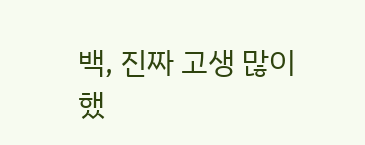백, 진짜 고생 많이 했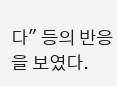다" 등의 반응을 보였다.